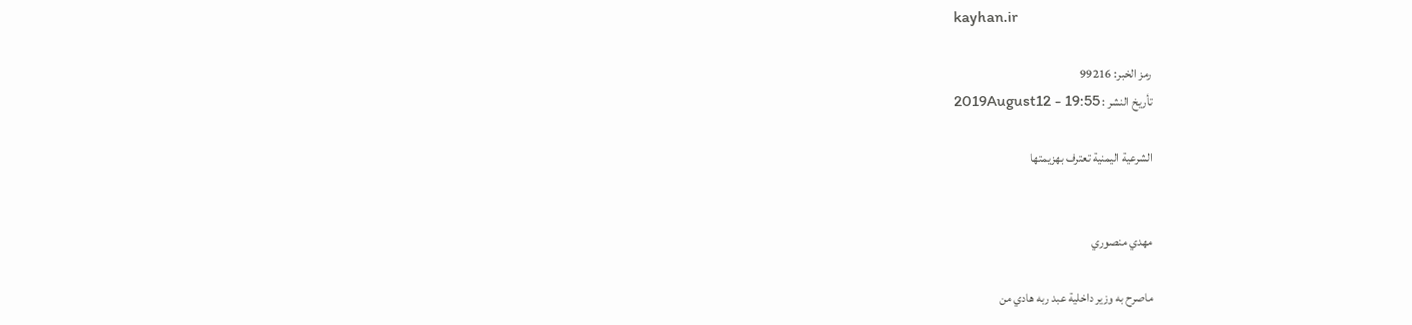kayhan.ir

رمز الخبر: 99216
تأريخ النشر : 2019August12 - 19:55

الشرعية اليمنية تعترف بهزيمتها


مهدي منصوري

ماصرح به وزير داخلية عبد ربه هادي من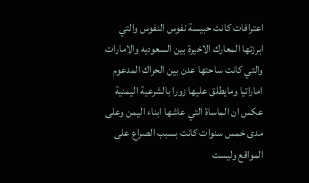اعترافات كانت حبيسة نفوس النفوس والتي ابرزتها المعارك الاخيرة بين السعوديه والامارات والتي كانت ساحتها عدن بين الحراك المدعوم اماراتيا ومايطلق عليها زورا بالشرعية اليمنية عكس ان الماساة التي عاشها ابناء اليمن وعلى مدى خمس سنوات كانت بسبب الصراع على المواقع وليست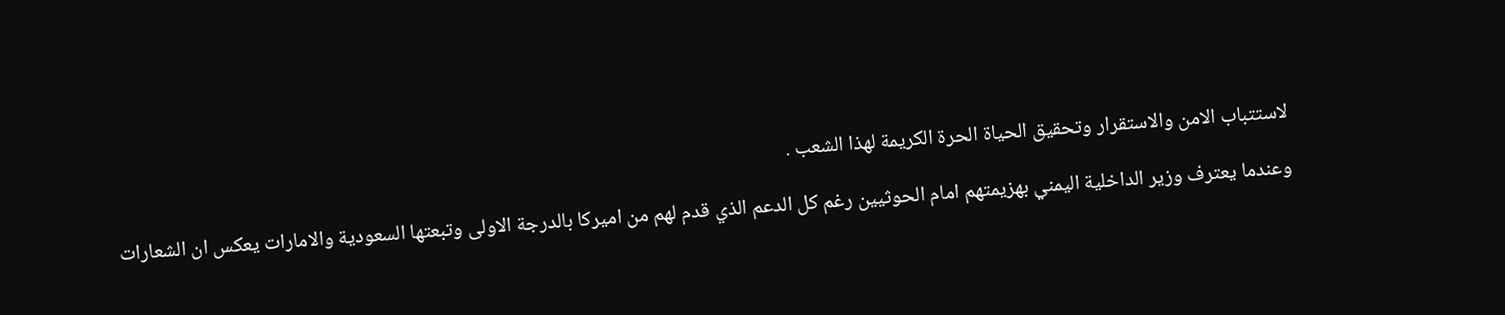لاستتباب الامن والاستقرار وتحقيق الحياة الحرة الكريمة لهذا الشعب .

وعندما يعترف وزير الداخلية اليمني بهزيمتهم امام الحوثيين رغم كل الدعم الذي قدم لهم من اميركا بالدرجة الاولى وتبعتها السعودية والامارات يعكس ان الشعارات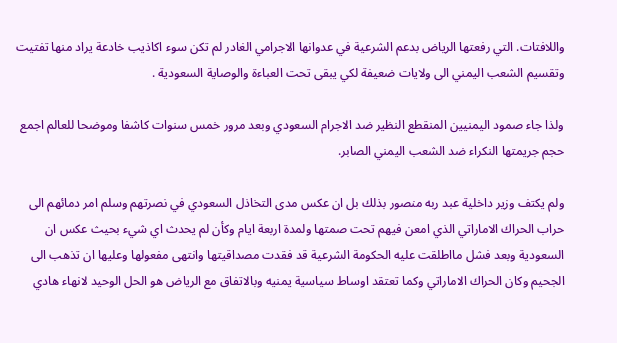واللافتات. التي رفعتها الرياض بدعم الشرعية في عدوانها الاجرامي الغادر لم تكن سوء اكاذيب خادعة يراد منها تفتيت وتقسيم الشعب اليمني الى ولايات ضعيفة لكي يبقى تحت العباءة والوصاية السعودية .

ولذا جاء صمود اليمنيين المنقطع النظير ضد الاجرام السعودي وبعد مرور خمس سنوات كاشفا وموضحا للعالم اجمع حجم جريمتها النكراء ضد الشعب اليمني الصابر.

ولم يكتف وزير داخلية عبد ربه منصور بذلك بل ان عكس مدى التخاذل السعودي في نصرتهم وسلم امر دمائهم الى حراب الحراك الاماراتي الذي امعن فيهم تحت صمتها ولمدة اربعة ايام وكأن لم يحدث اي شيء بحيث عكس ان السعودية وبعد فشل مااطلقت عليه الحكومة الشرعية قد فقدت مصداقيتها وانتهى مفعولها وعليها ان تذهب الى الجحيم وكان الحراك الاماراتي وكما تعتقد اوساط سياسية يمنيه وبالاتفاق مع الرياض هو الحل الوحيد لانهاء هادي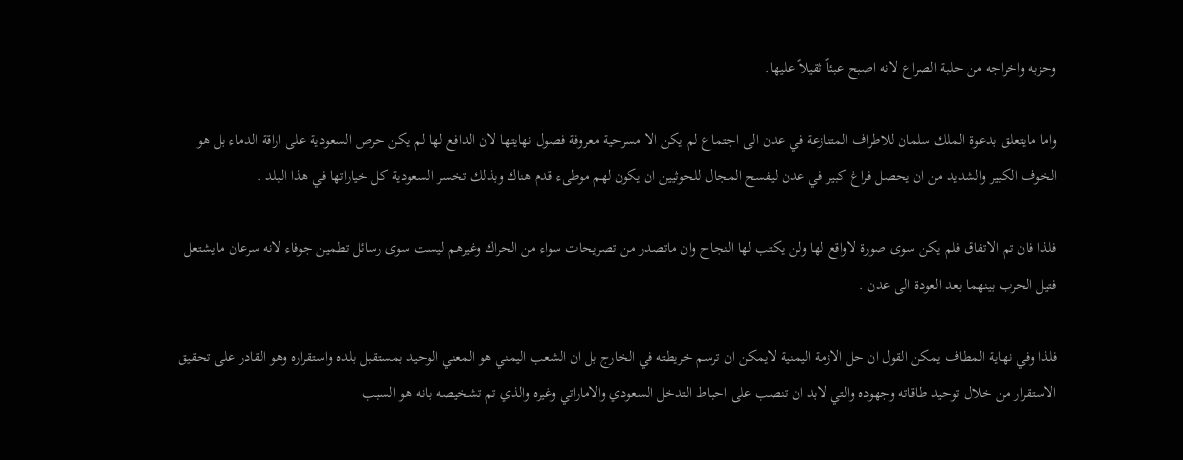وحزبه واخراجه من حلبة الصراع لانه اصبح عبئاً ثقيلاً عليها.

واما مايتعلق بدعوة الملك سلمان للاطراف المتنازعة في عدن الى اجتماع لم يكن الا مسرحية معروفة فصول نهايتها لان الدافع لها لم يكن حرص السعودية على اراقة الدماء بل هو الخوف الكبير والشديد من ان يحصل فراغ كبير في عدن ليفسح المجال للحوثيين ان يكون لهم موطىء قدم هناك وبذلك تخسر السعودية كل خياراتها في هذا البلد .

فلذا فان تم الاتفاق فلم يكن سوى صورة لاواقع لها ولن يكتب لها النجاح وان ماتصدر من تصريحات سواء من الحراك وغيرهم ليست سوى رسائل تطمين جوفاء لانه سرعان مايشتعل فتيل الحرب بينهما بعد العودة الى عدن .

فلذا وفي نهاية المطاف يمكن القول ان حل الازمة اليمنية لايمكن ان ترسم خريطته في الخارج بل ان الشعب اليمني هو المعني الوحيد بمستقبل بلده واستقراره وهو القادر على تحقيق الاستقرار من خلال توحيد طاقاته وجهوده والتي لابد ان تنصب على احباط التدخل السعودي والاماراتي وغيره والذي تم تشخيصه بانه هو السبب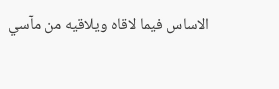الاساس فيما لاقاه ويلاقيه من مآسي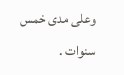وعلى مدى خمس سنوات .